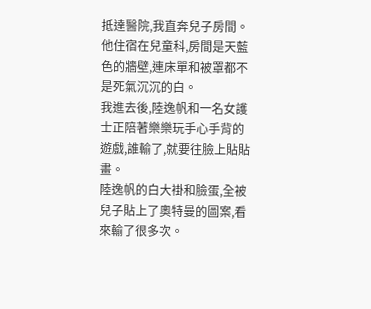抵達醫院,我直奔兒子房間。
他住宿在兒童科,房間是天藍色的牆壁,連床單和被罩都不是死氣沉沉的白。
我進去後,陸逸帆和一名女護士正陪著樂樂玩手心手背的遊戲,誰輸了,就要往臉上貼貼畫。
陸逸帆的白大褂和臉蛋,全被兒子貼上了奧特曼的圖案,看來輸了很多次。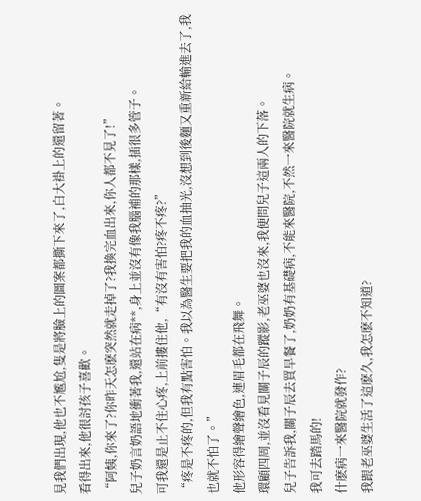見我們出現,他也不尷尬,隻是將臉上的圖案都撕下來了,白大褂上的還留著。
看得出來,他很討孩子喜歡。
“阿姨,你來了?你昨天怎麽突然就走掉了?我換完血出來,你人都不見了!”
兒子奶言奶語地衝著我,還站在病**,身上並沒有像我腦補的那樣,插很多管子。
可我還是止不住心疼,上前摟住他,“有沒有害怕?疼不疼?”
“疼是不疼的,但我有點害怕。我以為醫生要把我的血抽光,沒想到後麵又重新給輸進去了,我也就不怕了。”
他形容得繪聲繪色,連眉毛都在飛舞。
環顧四周,並沒看見關子辰的蹤影,老巫婆也沒來,我便問兒子這兩人的下落。
兒子告訴我,關子辰去買早餐了,奶奶有基礎病,不能來醫院,不然一來醫院就生病。
我可去踏馬的!
什麽病一來醫院就發作?
我跟老巫婆生活了這麽久,我怎麽不知道?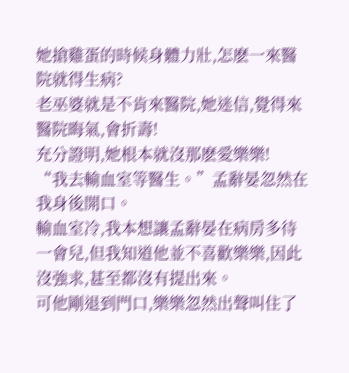她搶雞蛋的時候身體力壯,怎麽一來醫院就得生病?
老巫婆就是不肯來醫院,她迷信,覺得來醫院晦氣,會折壽!
充分證明,她根本就沒那麽愛樂樂!
“我去輸血室等醫生。”孟辭晏忽然在我身後開口。
輸血室冷,我本想讓孟辭晏在病房多待一會兒,但我知道他並不喜歡樂樂,因此沒強求,甚至都沒有提出來。
可他剛退到門口,樂樂忽然出聲叫住了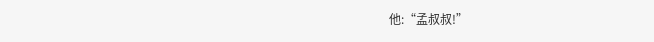他:“孟叔叔!”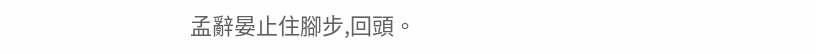孟辭晏止住腳步,回頭。